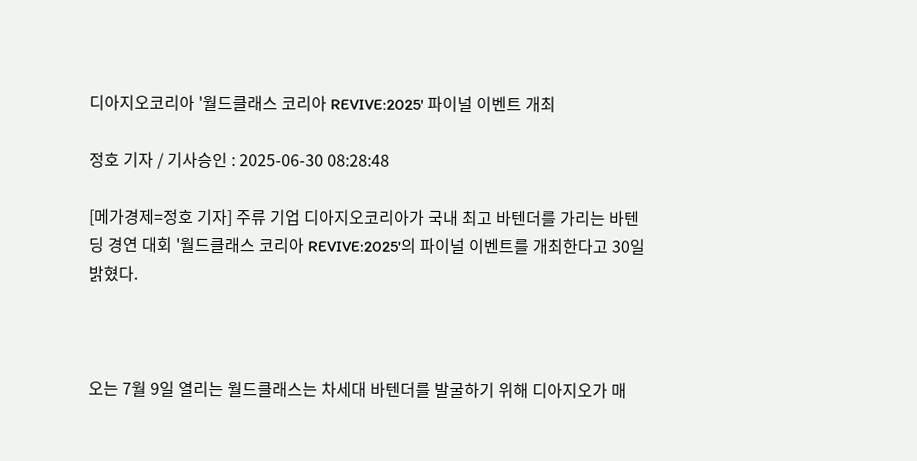디아지오코리아 '월드클래스 코리아 REVIVE:2025' 파이널 이벤트 개최

정호 기자 / 기사승인 : 2025-06-30 08:28:48

[메가경제=정호 기자] 주류 기업 디아지오코리아가 국내 최고 바텐더를 가리는 바텐딩 경연 대회 '월드클래스 코리아 REVIVE:2025'의 파이널 이벤트를 개최한다고 30일 밝혔다.



오는 7월 9일 열리는 월드클래스는 차세대 바텐더를 발굴하기 위해 디아지오가 매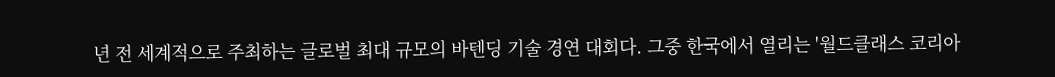년 전 세계적으로 주최하는 글로벌 최대 규모의 바텐딩 기술 경연 대회다. 그중 한국에서 열리는 '월드클래스 코리아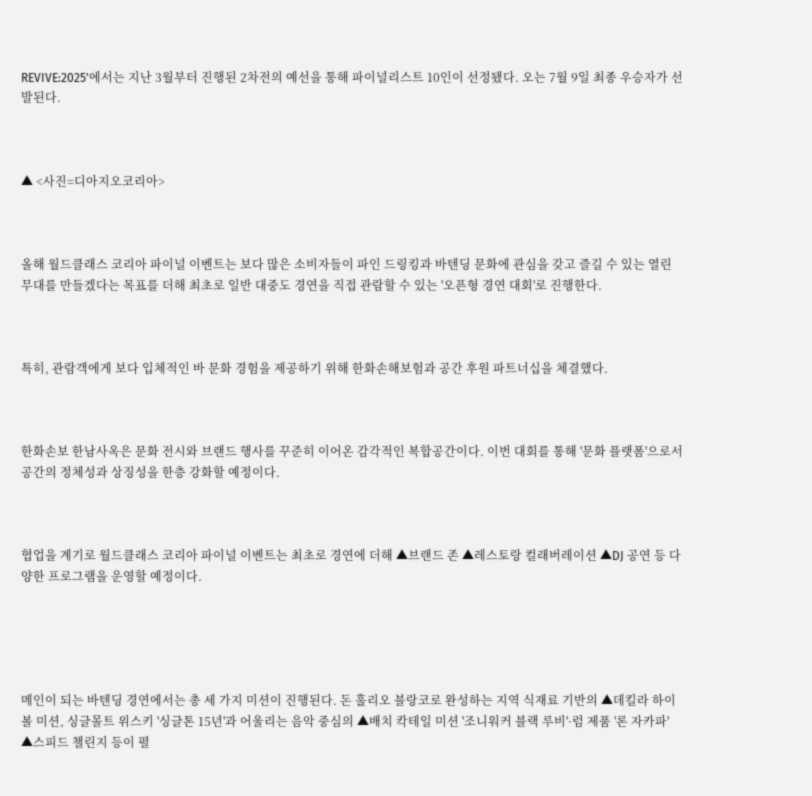REVIVE:2025'에서는 지난 3월부터 진행된 2차전의 예선을 통해 파이널리스트 10인이 선정됐다. 오는 7월 9일 최종 우승자가 선발된다.



▲ <사진=디아지오코리아>



올해 월드클래스 코리아 파이널 이벤트는 보다 많은 소비자들이 파인 드링킹과 바텐딩 문화에 관심을 갖고 즐길 수 있는 열린 무대를 만들겠다는 목표를 더해 최초로 일반 대중도 경연을 직접 관람할 수 있는 '오픈형 경연 대회'로 진행한다.



특히, 관람객에게 보다 입체적인 바 문화 경험을 제공하기 위해 한화손해보험과 공간 후원 파트너십을 체결했다.



한화손보 한남사옥은 문화 전시와 브랜드 행사를 꾸준히 이어온 감각적인 복합공간이다. 이번 대회를 통해 '문화 플랫폼'으로서 공간의 정체성과 상징성을 한층 강화할 예정이다.



협업을 계기로 월드클래스 코리아 파이널 이벤트는 최초로 경연에 더해 ▲브랜드 존 ▲레스토랑 컬래버레이션 ▲DJ 공연 등 다양한 프로그램을 운영할 예정이다.





메인이 되는 바텐딩 경연에서는 총 세 가지 미션이 진행된다. 돈 훌리오 블랑코로 완성하는 지역 식재료 기반의 ▲데킬라 하이볼 미션, 싱글몰트 위스키 '싱글톤 15년'과 어울리는 음악 중심의 ▲배치 칵테일 미션 '조니워커 블랙 루비'·럼 제품 '론 자카파'   ▲스피드 챌린지 등이 펼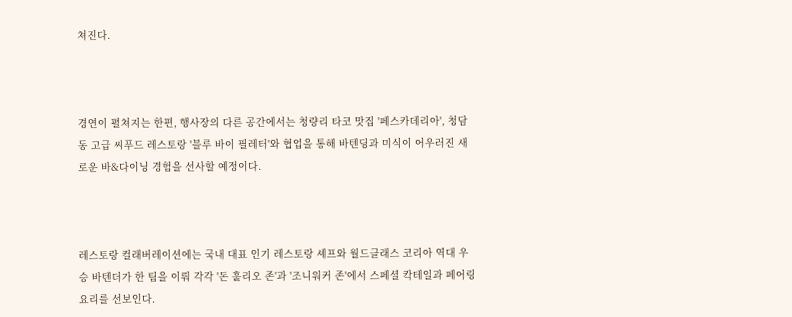쳐진다.



경연이 펼쳐지는 한편, 행사장의 다른 공간에서는 청량리 타코 맛집 '페스카데리아', 청담동 고급 씨푸드 레스토랑 '블루 바이 필레터'와 협업을 통해 바텐딩과 미식이 어우러진 새로운 바&다이닝 경험을 선사할 예정이다.



레스토랑 컬래버레이션에는 국내 대표 인기 레스토랑 셰프와 월드클래스 코리아 역대 우승 바텐더가 한 팀을 이뤄 각각 '돈 훌리오 존'과 '조니워커 존'에서 스페셜 칵테일과 페어링 요리를 선보인다.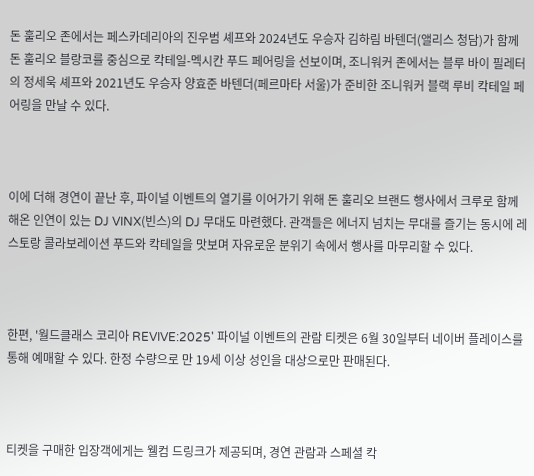돈 훌리오 존에서는 페스카데리아의 진우범 셰프와 2024년도 우승자 김하림 바텐더(앨리스 청담)가 함께 돈 훌리오 블랑코를 중심으로 칵테일-멕시칸 푸드 페어링을 선보이며, 조니워커 존에서는 블루 바이 필레터의 정세욱 셰프와 2021년도 우승자 양효준 바텐더(페르마타 서울)가 준비한 조니워커 블랙 루비 칵테일 페어링을 만날 수 있다.



이에 더해 경연이 끝난 후, 파이널 이벤트의 열기를 이어가기 위해 돈 훌리오 브랜드 행사에서 크루로 함께 해온 인연이 있는 DJ VINX(빈스)의 DJ 무대도 마련했다. 관객들은 에너지 넘치는 무대를 즐기는 동시에 레스토랑 콜라보레이션 푸드와 칵테일을 맛보며 자유로운 분위기 속에서 행사를 마무리할 수 있다.



한편, '월드클래스 코리아 REVIVE:2025' 파이널 이벤트의 관람 티켓은 6월 30일부터 네이버 플레이스를 통해 예매할 수 있다. 한정 수량으로 만 19세 이상 성인을 대상으로만 판매된다.



티켓을 구매한 입장객에게는 웰컴 드링크가 제공되며, 경연 관람과 스페셜 칵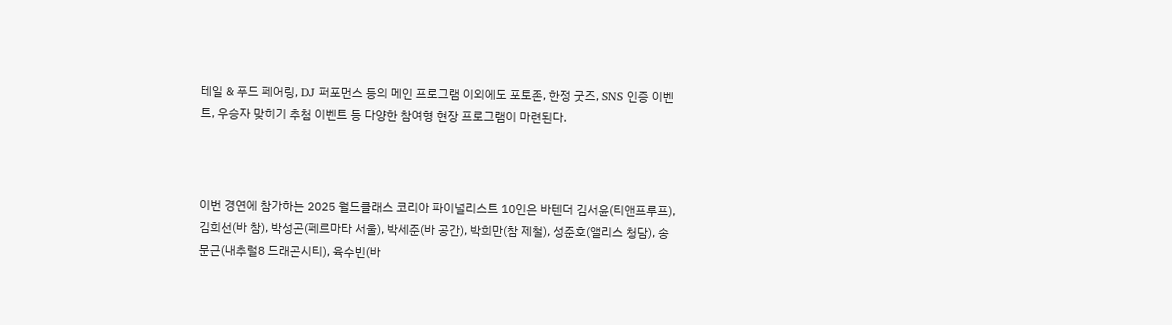테일 & 푸드 페어링, DJ 퍼포먼스 등의 메인 프로그램 이외에도 포토존, 한정 굿즈, SNS 인증 이벤트, 우승자 맞히기 추첨 이벤트 등 다양한 참여형 현장 프로그램이 마련된다.



이번 경연에 참가하는 2025 월드클래스 코리아 파이널리스트 10인은 바텐더 김서윤(티앤프루프), 김희선(바 참), 박성곤(페르마타 서울), 박세준(바 공간), 박희만(참 제철), 성준호(앨리스 청담), 송문근(내추럴8 드래곤시티), 육수빈(바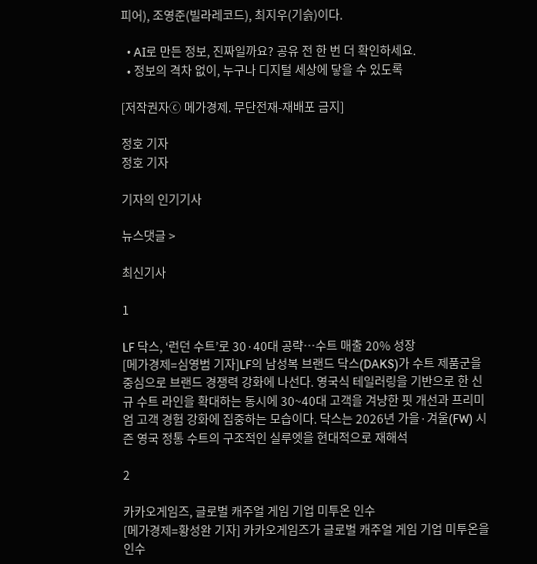피어), 조영준(빌라레코드), 최지우(기슭)이다.

  • AI로 만든 정보, 진짜일까요? 공유 전 한 번 더 확인하세요.
  • 정보의 격차 없이, 누구나 디지털 세상에 닿을 수 있도록

[저작권자ⓒ 메가경제. 무단전재-재배포 금지]

정호 기자
정호 기자

기자의 인기기사

뉴스댓글 >

최신기사

1

LF 닥스, ‘런던 수트’로 30·40대 공략…수트 매출 20% 성장
[메가경제=심영범 기자]LF의 남성복 브랜드 닥스(DAKS)가 수트 제품군을 중심으로 브랜드 경쟁력 강화에 나선다. 영국식 테일러링을 기반으로 한 신규 수트 라인을 확대하는 동시에 30~40대 고객을 겨냥한 핏 개선과 프리미엄 고객 경험 강화에 집중하는 모습이다. 닥스는 2026년 가을·겨울(FW) 시즌 영국 정통 수트의 구조적인 실루엣을 현대적으로 재해석

2

카카오게임즈, 글로벌 캐주얼 게임 기업 미투온 인수
[메가경제=황성완 기자] 카카오게임즈가 글로벌 캐주얼 게임 기업 미투온을 인수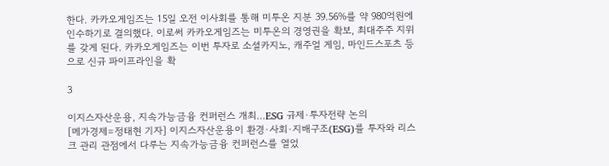한다. 카카오게임즈는 15일 오전 이사회를 통해 미투온 지분 39.56%를 약 980억원에 인수하기로 결의했다. 이로써 카카오게임즈는 미투온의 경영권을 확보, 최대주주 지위를 갖게 된다. 카카오게임즈는 이번 투자로 소셜카지노, 캐주얼 게임, 마인드스포츠 등으로 신규 파이프라인을 확

3

이지스자산운용, 지속가능금융 컨퍼런스 개최…ESG 규제·투자전략 논의
[메가경제=정태현 기자] 이지스자산운용이 환경·사회·지배구조(ESG)를 투자와 리스크 관리 관점에서 다루는 지속가능금융 컨퍼런스를 열었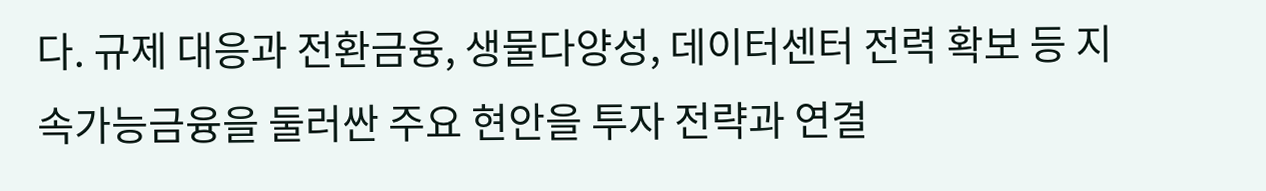다. 규제 대응과 전환금융, 생물다양성, 데이터센터 전력 확보 등 지속가능금융을 둘러싼 주요 현안을 투자 전략과 연결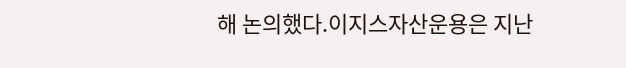해 논의했다.이지스자산운용은 지난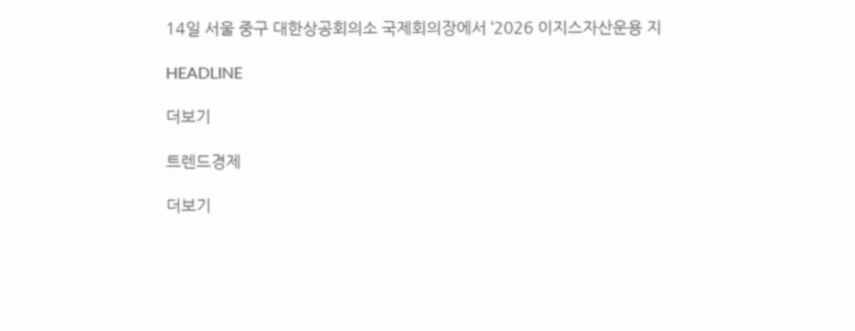14일 서울 중구 대한상공회의소 국제회의장에서 ‘2026 이지스자산운용 지

HEADLINE

더보기

트렌드경제

더보기